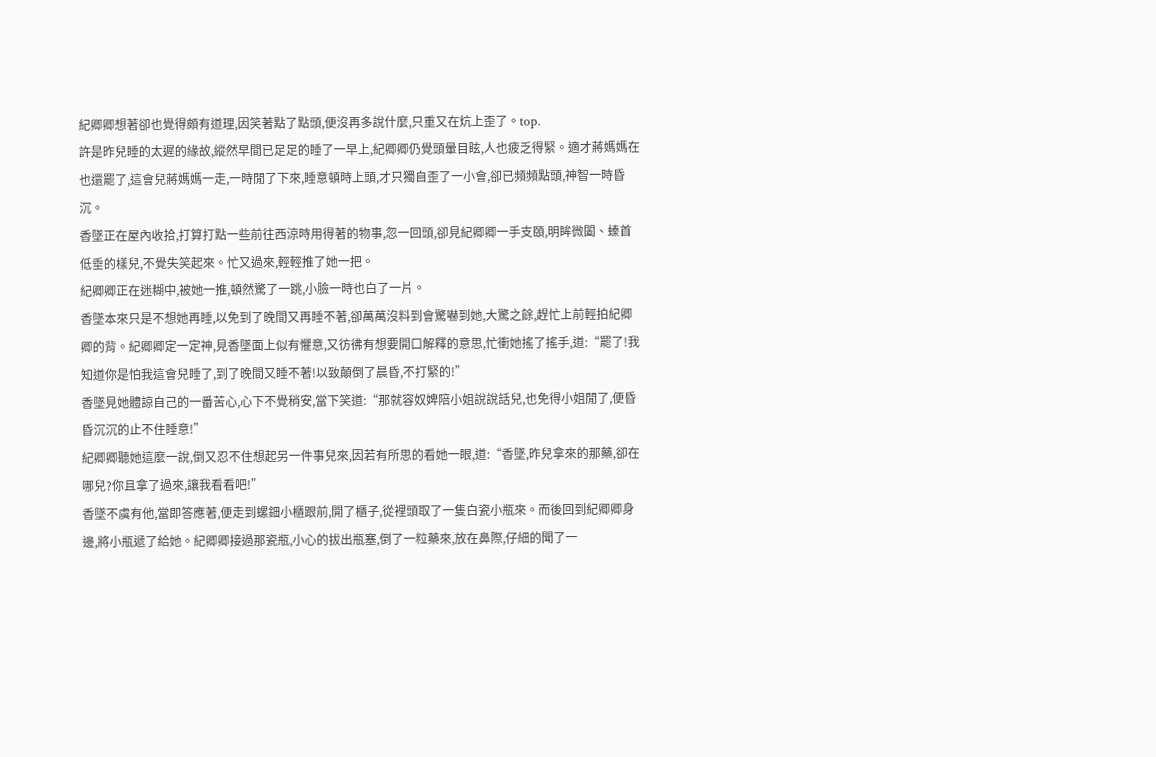紀卿卿想著卻也覺得頗有道理,因笑著點了點頭,便沒再多說什麼,只重又在炕上歪了。top.
許是昨兒睡的太遲的緣故,縱然早間已足足的睡了一早上,紀卿卿仍覺頭暈目眩,人也疲乏得緊。適才蔣媽媽在也還罷了,這會兒蔣媽媽一走,一時閒了下來,睡意頓時上頭,才只獨自歪了一小會,卻已頻頻點頭,神智一時昏沉。
香墜正在屋內收拾,打算打點一些前往西涼時用得著的物事,忽一回頭,卻見紀卿卿一手支頤,明眸微闔、螓首低垂的樣兒,不覺失笑起來。忙又過來,輕輕推了她一把。
紀卿卿正在迷糊中,被她一推,頓然驚了一跳,小臉一時也白了一片。
香墜本來只是不想她再睡,以免到了晚間又再睡不著,卻萬萬沒料到會驚嚇到她,大驚之餘,趕忙上前輕拍紀卿卿的背。紀卿卿定一定神,見香墜面上似有懼意,又彷彿有想要開口解釋的意思,忙衝她搖了搖手,道:“罷了!我知道你是怕我這會兒睡了,到了晚間又睡不著!以致顛倒了晨昏,不打緊的!”
香墜見她體諒自己的一番苦心,心下不覺稍安,當下笑道:“那就容奴婢陪小姐說說話兒,也免得小姐閒了,便昏昏沉沉的止不住睡意!”
紀卿卿聽她這麼一說,倒又忍不住想起另一件事兒來,因若有所思的看她一眼,道:“香墜,昨兒拿來的那藥,卻在哪兒?你且拿了過來,讓我看看吧!”
香墜不虞有他,當即答應著,便走到螺鈿小櫃跟前,開了櫃子,從裡頭取了一隻白瓷小瓶來。而後回到紀卿卿身邊,將小瓶遞了給她。紀卿卿接過那瓷瓶,小心的拔出瓶塞,倒了一粒藥來,放在鼻際,仔細的聞了一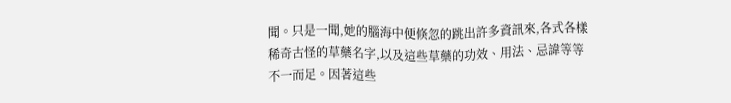聞。只是一聞,她的腦海中便倏忽的跳出許多資訊來,各式各樣稀奇古怪的草藥名字,以及這些草藥的功效、用法、忌諱等等不一而足。因著這些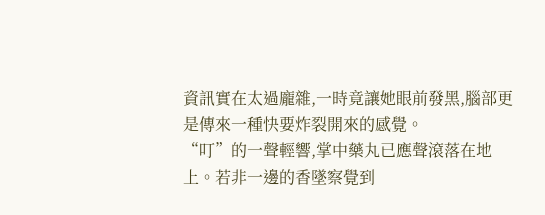資訊實在太過龐雜,一時竟讓她眼前發黑,腦部更是傳來一種快要炸裂開來的感覺。
“叮”的一聲輕響,掌中藥丸已應聲滾落在地上。若非一邊的香墜察覺到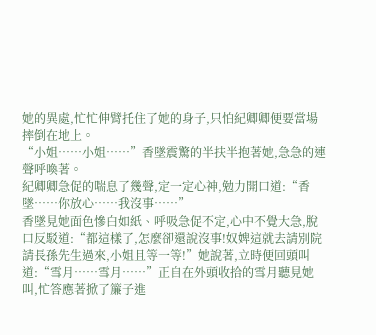她的異處,忙忙伸臂托住了她的身子,只怕紀卿卿便要當場摔倒在地上。
“小姐……小姐……”香墜震驚的半扶半抱著她,急急的連聲呼喚著。
紀卿卿急促的喘息了幾聲,定一定心神,勉力開口道:“香墜……你放心……我沒事……”
香墜見她面色慘白如紙、呼吸急促不定,心中不覺大急,脫口反駁道:“都這樣了,怎麼卻還說沒事!奴婢這就去請別院請長孫先生過來,小姐且等一等!”她說著,立時便回頭叫道:“雪月……雪月……”正自在外頭收拾的雪月聽見她叫,忙答應著掀了簾子進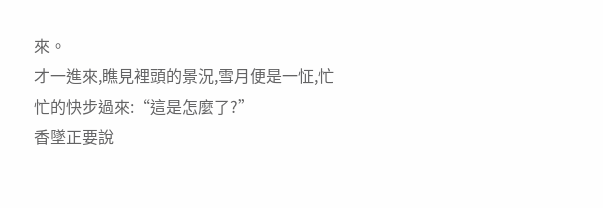來。
才一進來,瞧見裡頭的景況,雪月便是一怔,忙忙的快步過來:“這是怎麼了?”
香墜正要說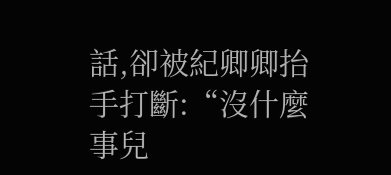話,卻被紀卿卿抬手打斷:“沒什麼事兒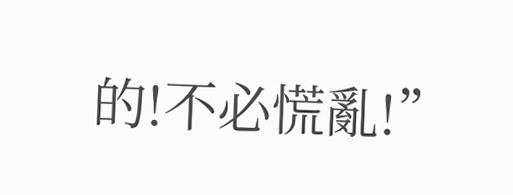的!不必慌亂!”